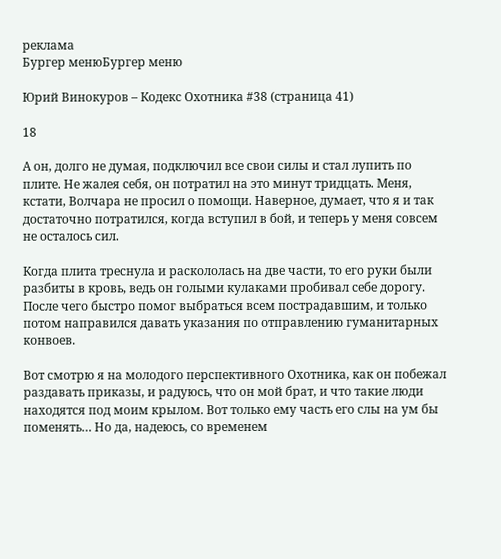реклама
Бургер менюБургер меню

Юрий Винокуров – Кодекс Охотника #38 (страница 41)

18

А он, долго не думая, подключил все свои силы и стал лупить по плите. Не жалея себя, он потратил на это минут тридцать. Меня, кстати, Волчара не просил о помощи. Наверное, думает, что я и так достаточно потратился, когда вступил в бой, и теперь у меня совсем не осталось сил.

Когда плита треснула и раскололась на две части, то его руки были разбиты в кровь, ведь он голыми кулаками пробивал себе дорогу. После чего быстро помог выбраться всем пострадавшим, и только потом направился давать указания по отправлению гуманитарных конвоев.

Вот смотрю я на молодого перспективного Охотника, как он побежал раздавать приказы, и радуюсь, что он мой брат, и что такие люди находятся под моим крылом. Вот только ему часть его слы на ум бы поменять… Но да, надеюсь, со временем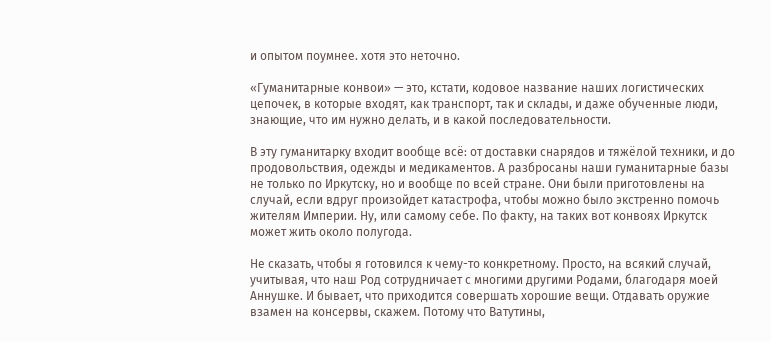и опытом поумнее. хотя это неточно.

«Гуманитарные конвои» — это, кстати, кодовое название наших логистических цепочек, в которые входят, как транспорт, так и склады, и даже обученные люди, знающие, что им нужно делать, и в какой последовательности.

В эту гуманитарку входит вообще всё: от доставки снарядов и тяжёлой техники, и до продовольствия, одежды и медикаментов. А разбросаны наши гуманитарные базы не только по Иркутску, но и вообще по всей стране. Они были приготовлены на случай, если вдруг произойдет катастрофа, чтобы можно было экстренно помочь жителям Империи. Ну, или самому себе. По факту, на таких вот конвоях Иркутск может жить около полугода.

Не сказать, чтобы я готовился к чему-то конкретному. Просто, на всякий случай, учитывая, что наш Род сотрудничает с многими другими Родами, благодаря моей Аннушке. И бывает, что приходится совершать хорошие вещи. Отдавать оружие взамен на консервы, скажем. Потому что Ватутины,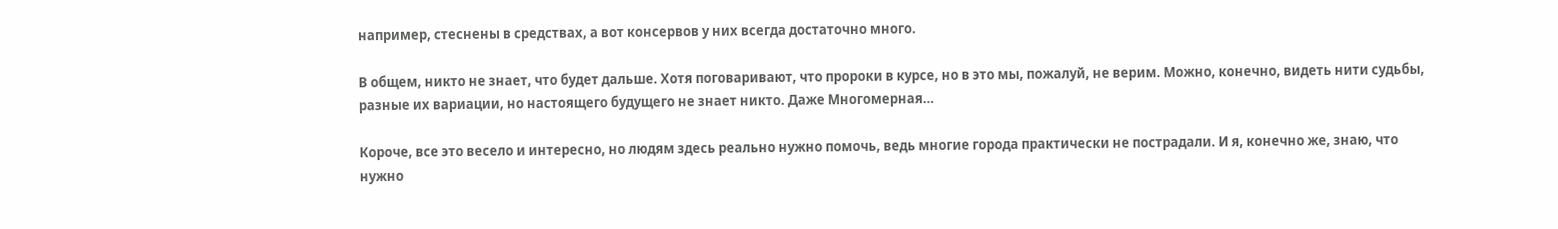например, стеснены в средствах, а вот консервов у них всегда достаточно много.

В общем, никто не знает, что будет дальше. Хотя поговаривают, что пророки в курсе, но в это мы, пожалуй, не верим. Можно, конечно, видеть нити судьбы, разные их вариации, но настоящего будущего не знает никто. Даже Многомерная…

Короче, все это весело и интересно, но людям здесь реально нужно помочь, ведь многие города практически не пострадали. И я, конечно же, знаю, что нужно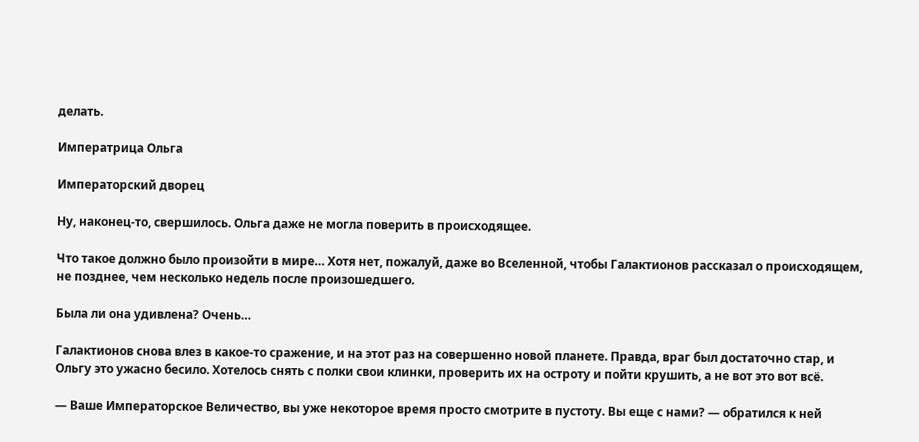делать.

Императрица Ольга

Императорский дворец

Ну, наконец-то, свершилось. Ольга даже не могла поверить в происходящее.

Что такое должно было произойти в мире… Хотя нет, пожалуй, даже во Вселенной, чтобы Галактионов рассказал о происходящем, не позднее, чем несколько недель после произошедшего.

Была ли она удивлена? Очень…

Галактионов снова влез в какое-то сражение, и на этот раз на совершенно новой планете. Правда, враг был достаточно стар, и Ольгу это ужасно бесило. Хотелось снять с полки свои клинки, проверить их на остроту и пойти крушить, а не вот это вот всё.

— Ваше Императорское Величество, вы уже некоторое время просто смотрите в пустоту. Вы еще с нами? — обратился к ней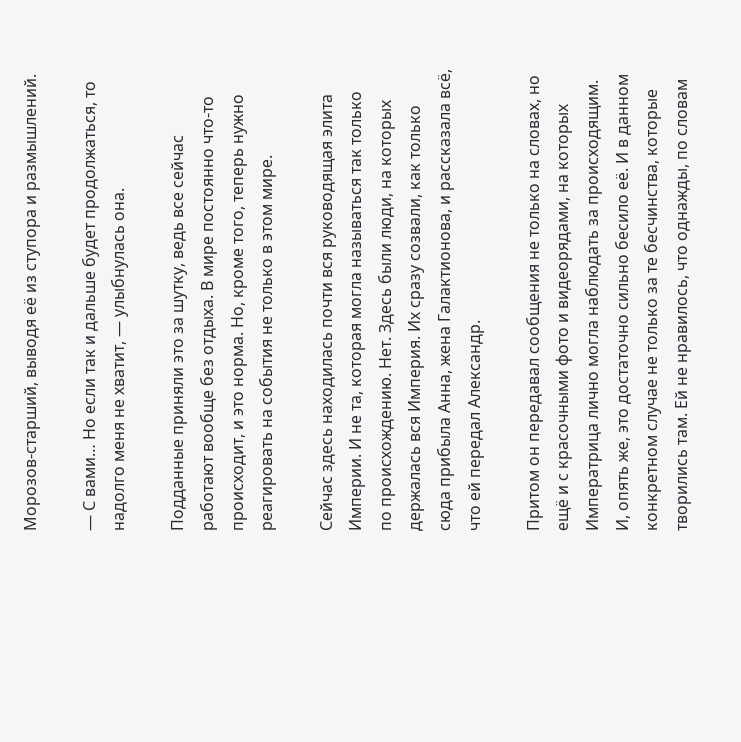Морозов-старший, выводя её из ступора и размышлений.

— С вами… Но если так и дальше будет продолжаться, то надолго меня не хватит, — улыбнулась она.

Подданные приняли это за шутку, ведь все сейчас работают вообще без отдыха. В мире постоянно что-то происходит, и это норма. Но, кроме того, теперь нужно реагировать на события не только в этом мире.

Сейчас здесь находилась почти вся руководящая элита Империи. И не та, которая могла называться так только по происхождению. Нет. Здесь были люди, на которых держалась вся Империя. Их сразу созвали, как только сюда прибыла Анна, жена Галактионова, и рассказала всё, что ей передал Александр.

Притом он передавал сообщения не только на словах, но ещё и с красочными фото и видеорядами, на которых Императрица лично могла наблюдать за происходящим. И, опять же, это достаточно сильно бесило её. И в данном конкретном случае не только за те бесчинства, которые творились там. Ей не нравилось, что однажды, по словам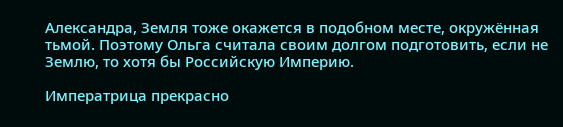Александра, Земля тоже окажется в подобном месте, окружённая тьмой. Поэтому Ольга считала своим долгом подготовить, если не Землю, то хотя бы Российскую Империю.

Императрица прекрасно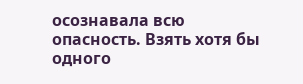осознавала всю опасность. Взять хотя бы одного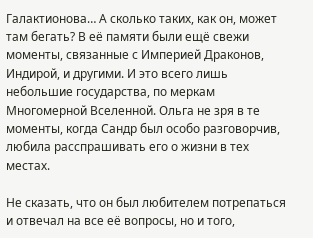Галактионова… А сколько таких, как он, может там бегать? В её памяти были ещё свежи моменты, связанные с Империей Драконов, Индирой, и другими. И это всего лишь небольшие государства, по меркам Многомерной Вселенной. Ольга не зря в те моменты, когда Сандр был особо разговорчив, любила расспрашивать его о жизни в тех местах.

Не сказать, что он был любителем потрепаться и отвечал на все её вопросы, но и того,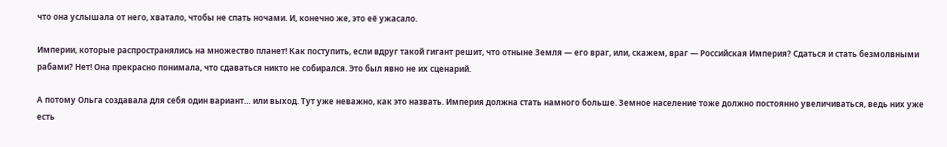что она услышала от него, хватало, чтобы не спать ночами. И, конечно же, это её ужасало.

Империи, которые распространялись на множество планет! Как поступить, если вдруг такой гигант решит, что отныне Земля — его враг, или, скажем, враг — Российская Империя? Сдаться и стать безмолвными рабами? Нет! Она прекрасно понимала, что сдаваться никто не собирался. Это был явно не их сценарий.

А потому Ольга создавала для себя один вариант… или выход. Тут уже неважно, как это назвать. Империя должна стать намного больше. Земное население тоже должно постоянно увеличиваться, ведь них уже есть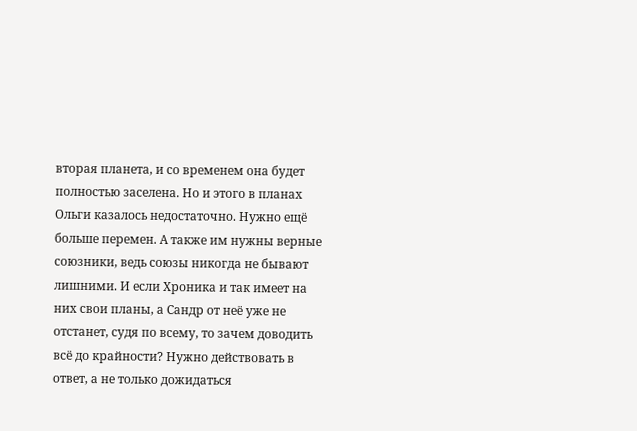вторая планета, и со временем она будет полностью заселена. Но и этого в планах Ольги казалось недостаточно. Нужно ещё больше перемен. А также им нужны верные союзники, ведь союзы никогда не бывают лишними. И если Хроника и так имеет на них свои планы, а Сандр от неё уже не отстанет, судя по всему, то зачем доводить всё до крайности? Нужно действовать в ответ, а не только дожидаться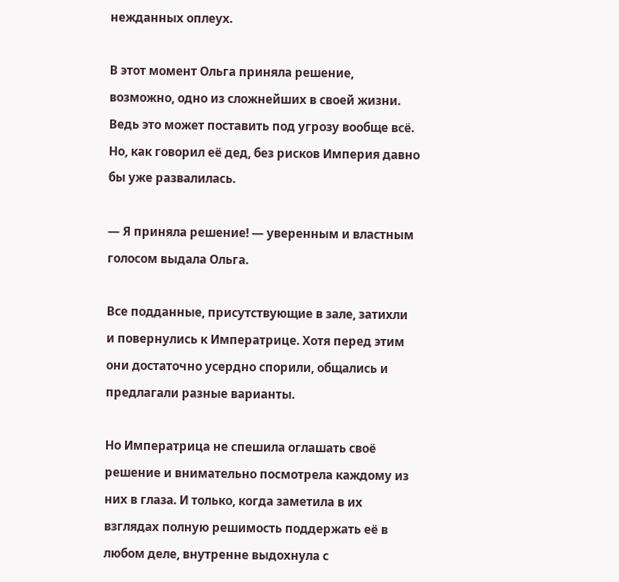нежданных оплеух.

В этот момент Ольга приняла решение, возможно, одно из сложнейших в своей жизни. Ведь это может поставить под угрозу вообще всё. Но, как говорил её дед, без рисков Империя давно бы уже развалилась.

— Я приняла решение! — уверенным и властным голосом выдала Ольга.

Все подданные, присутствующие в зале, затихли и повернулись к Императрице. Хотя перед этим они достаточно усердно спорили, общались и предлагали разные варианты.

Но Императрица не спешила оглашать своё решение и внимательно посмотрела каждому из них в глаза. И только, когда заметила в их взглядах полную решимость поддержать её в любом деле, внутренне выдохнула с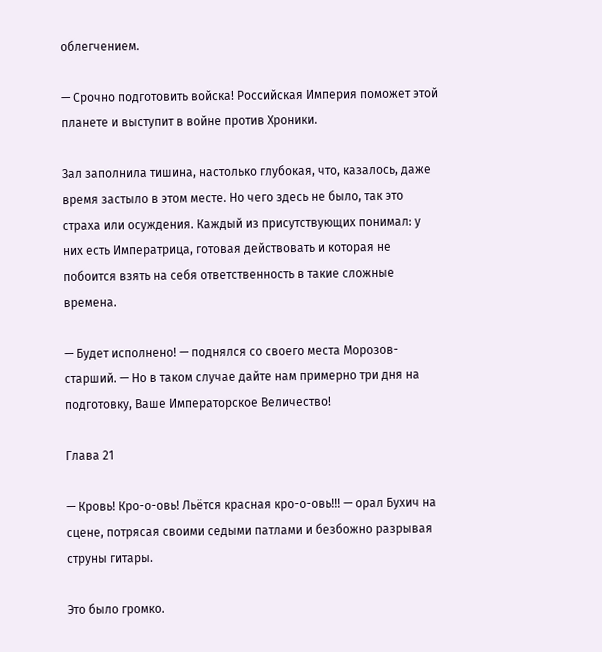облегчением.

— Срочно подготовить войска! Российская Империя поможет этой планете и выступит в войне против Хроники.

Зал заполнила тишина, настолько глубокая, что, казалось, даже время застыло в этом месте. Но чего здесь не было, так это страха или осуждения. Каждый из присутствующих понимал: у них есть Императрица, готовая действовать и которая не побоится взять на себя ответственность в такие сложные времена.

— Будет исполнено! — поднялся со своего места Морозов-старший. — Но в таком случае дайте нам примерно три дня на подготовку, Ваше Императорское Величество!

Глава 21

— Кровь! Кро-о-овь! Льётся красная кро-о-овь!!! — орал Бухич на сцене, потрясая своими седыми патлами и безбожно разрывая струны гитары.

Это было громко.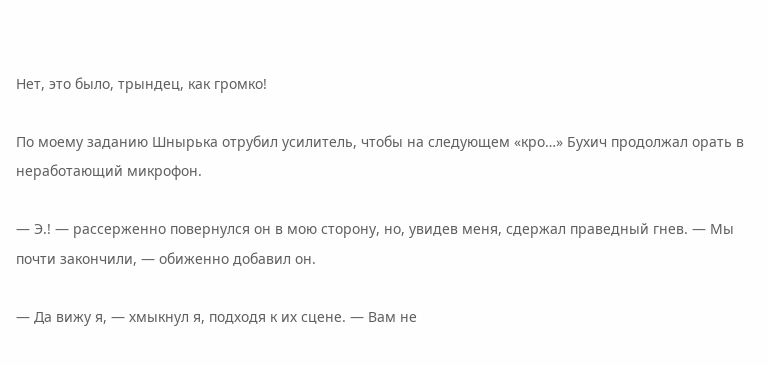Нет, это было, трындец, как громко!

По моему заданию Шнырька отрубил усилитель, чтобы на следующем «кро…» Бухич продолжал орать в неработающий микрофон.

— Э.! — рассерженно повернулся он в мою сторону, но, увидев меня, сдержал праведный гнев. — Мы почти закончили, — обиженно добавил он.

— Да вижу я, — хмыкнул я, подходя к их сцене. — Вам не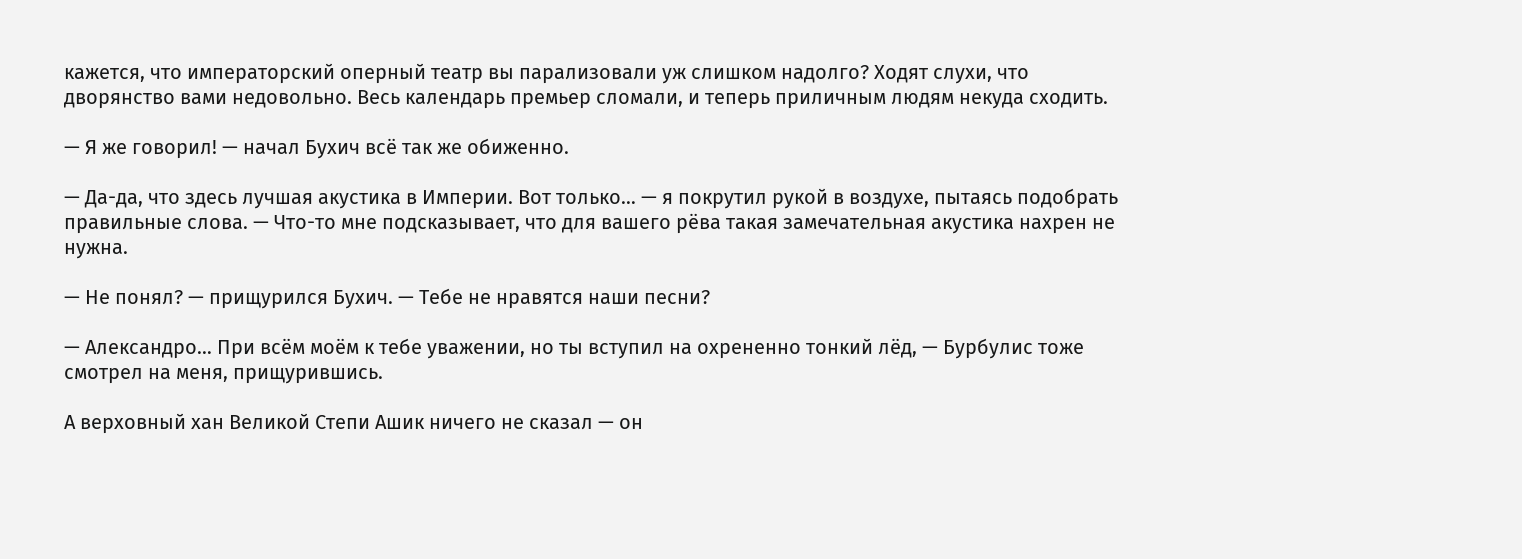кажется, что императорский оперный театр вы парализовали уж слишком надолго? Ходят слухи, что дворянство вами недовольно. Весь календарь премьер сломали, и теперь приличным людям некуда сходить.

— Я же говорил! — начал Бухич всё так же обиженно.

— Да-да, что здесь лучшая акустика в Империи. Вот только… — я покрутил рукой в воздухе, пытаясь подобрать правильные слова. — Что-то мне подсказывает, что для вашего рёва такая замечательная акустика нахрен не нужна.

— Не понял? — прищурился Бухич. — Тебе не нравятся наши песни?

— Александро… При всём моём к тебе уважении, но ты вступил на охрененно тонкий лёд, — Бурбулис тоже смотрел на меня, прищурившись.

А верховный хан Великой Степи Ашик ничего не сказал — он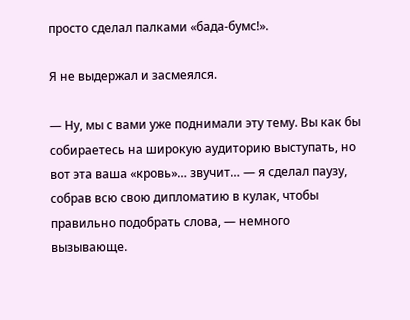просто сделал палками «бада-бумс!».

Я не выдержал и засмеялся.

— Ну, мы с вами уже поднимали эту тему. Вы как бы собираетесь на широкую аудиторию выступать, но вот эта ваша «кровь»… звучит… — я сделал паузу, собрав всю свою дипломатию в кулак, чтобы правильно подобрать слова, — немного вызывающе.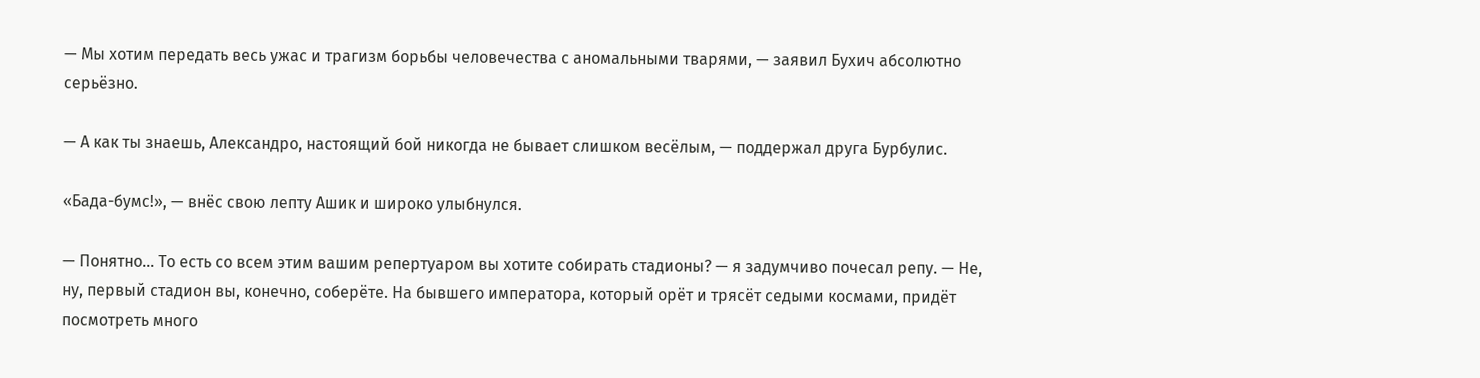— Мы хотим передать весь ужас и трагизм борьбы человечества с аномальными тварями, — заявил Бухич абсолютно серьёзно.

— А как ты знаешь, Александро, настоящий бой никогда не бывает слишком весёлым, — поддержал друга Бурбулис.

«Бада-бумс!», — внёс свою лепту Ашик и широко улыбнулся.

— Понятно… То есть со всем этим вашим репертуаром вы хотите собирать стадионы? — я задумчиво почесал репу. — Не, ну, первый стадион вы, конечно, соберёте. На бывшего императора, который орёт и трясёт седыми космами, придёт посмотреть много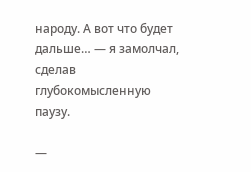народу. А вот что будет дальше… — я замолчал, сделав глубокомысленную паузу.

—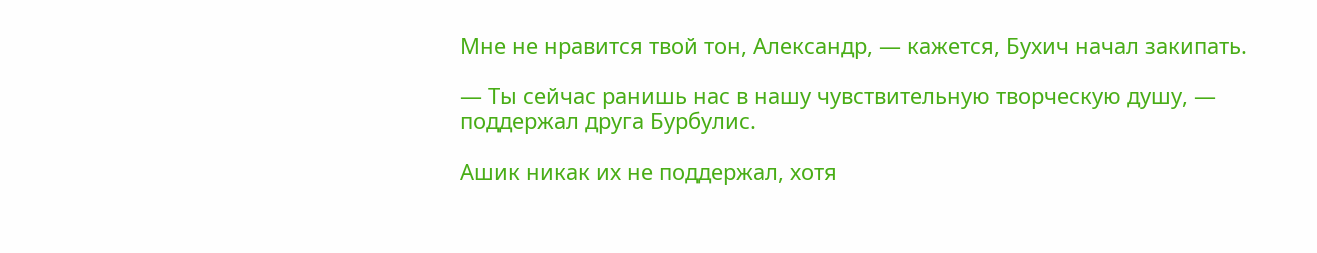Мне не нравится твой тон, Александр, — кажется, Бухич начал закипать.

— Ты сейчас ранишь нас в нашу чувствительную творческую душу, — поддержал друга Бурбулис.

Ашик никак их не поддержал, хотя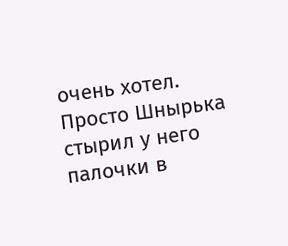очень хотел. Просто Шнырька стырил у него палочки в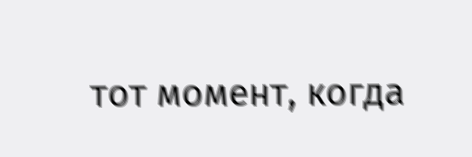тот момент, когда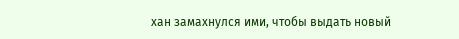хан замахнулся ими, чтобы выдать новый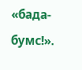«бада-бумс!».